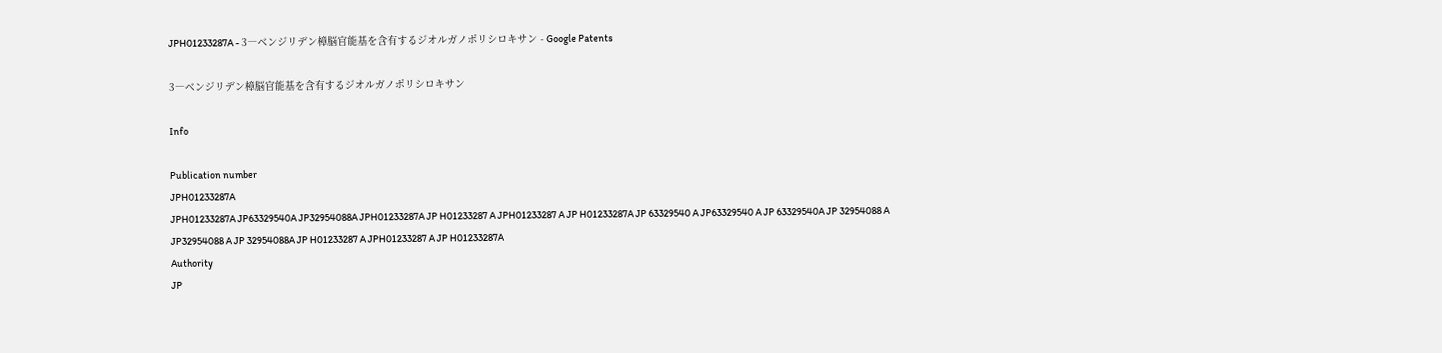JPH01233287A - 3―ベンジリデン樟脳官能基を含有するジオルガノポリシロキサン - Google Patents

3―ベンジリデン樟脳官能基を含有するジオルガノポリシロキサン

Info

Publication number
JPH01233287A
JPH01233287A JP63329540A JP32954088A JPH01233287A JP H01233287 A JPH01233287 A JP H01233287A JP 63329540 A JP63329540 A JP 63329540A JP 32954088 A JP32954088 A JP 32954088A JP H01233287 A JPH01233287 A JP H01233287A
Authority
JP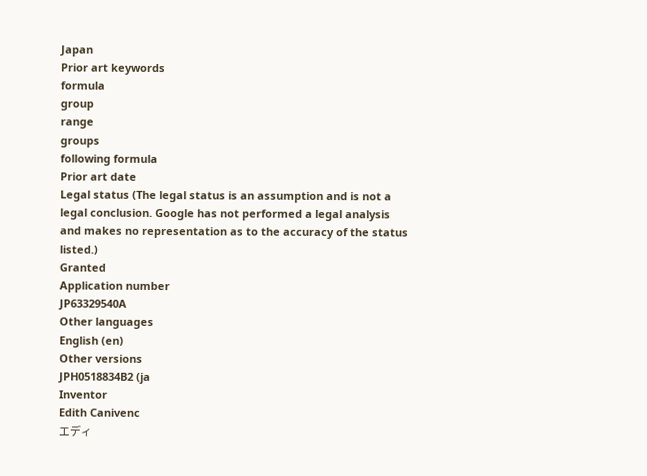Japan
Prior art keywords
formula
group
range
groups
following formula
Prior art date
Legal status (The legal status is an assumption and is not a legal conclusion. Google has not performed a legal analysis and makes no representation as to the accuracy of the status listed.)
Granted
Application number
JP63329540A
Other languages
English (en)
Other versions
JPH0518834B2 (ja
Inventor
Edith Canivenc
エディ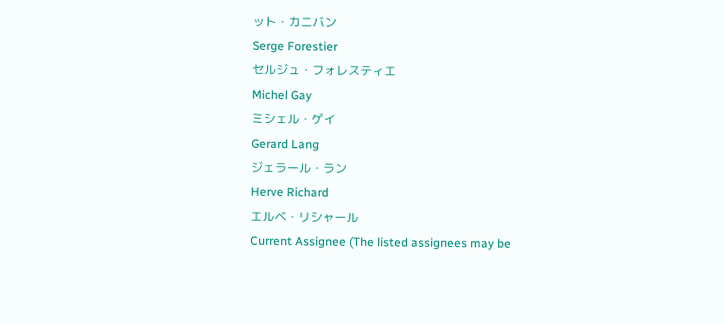ット・カニバン
Serge Forestier
セルジュ・フォレスティエ
Michel Gay
ミシェル・ゲイ
Gerard Lang
ジェラール・ラン
Herve Richard
エルベ・リシャール
Current Assignee (The listed assignees may be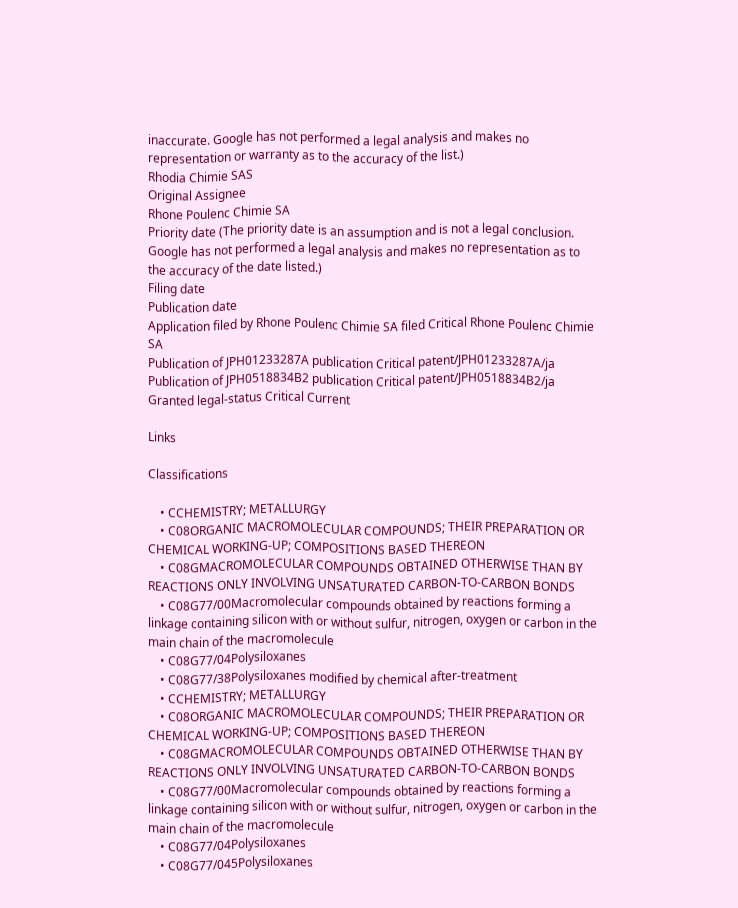inaccurate. Google has not performed a legal analysis and makes no representation or warranty as to the accuracy of the list.)
Rhodia Chimie SAS
Original Assignee
Rhone Poulenc Chimie SA
Priority date (The priority date is an assumption and is not a legal conclusion. Google has not performed a legal analysis and makes no representation as to the accuracy of the date listed.)
Filing date
Publication date
Application filed by Rhone Poulenc Chimie SA filed Critical Rhone Poulenc Chimie SA
Publication of JPH01233287A publication Critical patent/JPH01233287A/ja
Publication of JPH0518834B2 publication Critical patent/JPH0518834B2/ja
Granted legal-status Critical Current

Links

Classifications

    • CCHEMISTRY; METALLURGY
    • C08ORGANIC MACROMOLECULAR COMPOUNDS; THEIR PREPARATION OR CHEMICAL WORKING-UP; COMPOSITIONS BASED THEREON
    • C08GMACROMOLECULAR COMPOUNDS OBTAINED OTHERWISE THAN BY REACTIONS ONLY INVOLVING UNSATURATED CARBON-TO-CARBON BONDS
    • C08G77/00Macromolecular compounds obtained by reactions forming a linkage containing silicon with or without sulfur, nitrogen, oxygen or carbon in the main chain of the macromolecule
    • C08G77/04Polysiloxanes
    • C08G77/38Polysiloxanes modified by chemical after-treatment
    • CCHEMISTRY; METALLURGY
    • C08ORGANIC MACROMOLECULAR COMPOUNDS; THEIR PREPARATION OR CHEMICAL WORKING-UP; COMPOSITIONS BASED THEREON
    • C08GMACROMOLECULAR COMPOUNDS OBTAINED OTHERWISE THAN BY REACTIONS ONLY INVOLVING UNSATURATED CARBON-TO-CARBON BONDS
    • C08G77/00Macromolecular compounds obtained by reactions forming a linkage containing silicon with or without sulfur, nitrogen, oxygen or carbon in the main chain of the macromolecule
    • C08G77/04Polysiloxanes
    • C08G77/045Polysiloxanes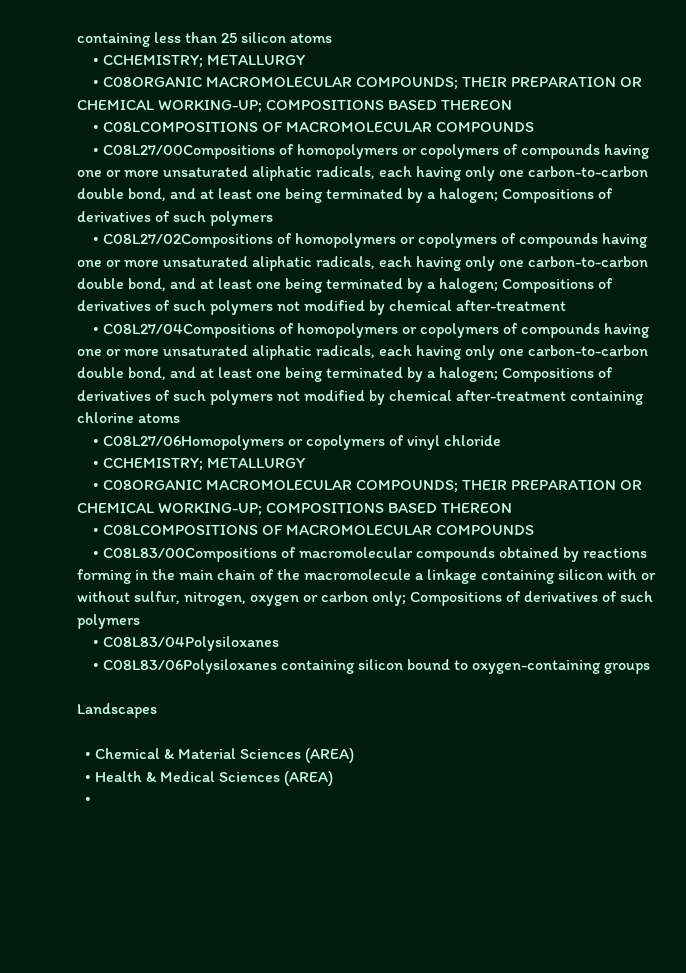containing less than 25 silicon atoms
    • CCHEMISTRY; METALLURGY
    • C08ORGANIC MACROMOLECULAR COMPOUNDS; THEIR PREPARATION OR CHEMICAL WORKING-UP; COMPOSITIONS BASED THEREON
    • C08LCOMPOSITIONS OF MACROMOLECULAR COMPOUNDS
    • C08L27/00Compositions of homopolymers or copolymers of compounds having one or more unsaturated aliphatic radicals, each having only one carbon-to-carbon double bond, and at least one being terminated by a halogen; Compositions of derivatives of such polymers
    • C08L27/02Compositions of homopolymers or copolymers of compounds having one or more unsaturated aliphatic radicals, each having only one carbon-to-carbon double bond, and at least one being terminated by a halogen; Compositions of derivatives of such polymers not modified by chemical after-treatment
    • C08L27/04Compositions of homopolymers or copolymers of compounds having one or more unsaturated aliphatic radicals, each having only one carbon-to-carbon double bond, and at least one being terminated by a halogen; Compositions of derivatives of such polymers not modified by chemical after-treatment containing chlorine atoms
    • C08L27/06Homopolymers or copolymers of vinyl chloride
    • CCHEMISTRY; METALLURGY
    • C08ORGANIC MACROMOLECULAR COMPOUNDS; THEIR PREPARATION OR CHEMICAL WORKING-UP; COMPOSITIONS BASED THEREON
    • C08LCOMPOSITIONS OF MACROMOLECULAR COMPOUNDS
    • C08L83/00Compositions of macromolecular compounds obtained by reactions forming in the main chain of the macromolecule a linkage containing silicon with or without sulfur, nitrogen, oxygen or carbon only; Compositions of derivatives of such polymers
    • C08L83/04Polysiloxanes
    • C08L83/06Polysiloxanes containing silicon bound to oxygen-containing groups

Landscapes

  • Chemical & Material Sciences (AREA)
  • Health & Medical Sciences (AREA)
  •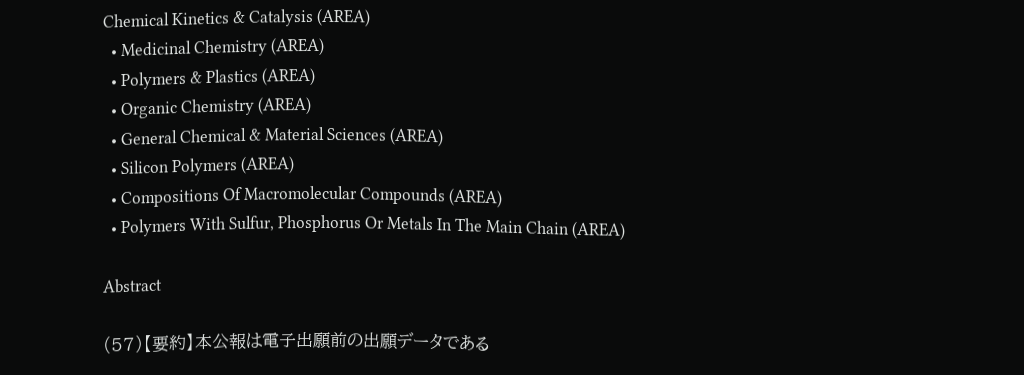Chemical Kinetics & Catalysis (AREA)
  • Medicinal Chemistry (AREA)
  • Polymers & Plastics (AREA)
  • Organic Chemistry (AREA)
  • General Chemical & Material Sciences (AREA)
  • Silicon Polymers (AREA)
  • Compositions Of Macromolecular Compounds (AREA)
  • Polymers With Sulfur, Phosphorus Or Metals In The Main Chain (AREA)

Abstract

(57)【要約】本公報は電子出願前の出願データである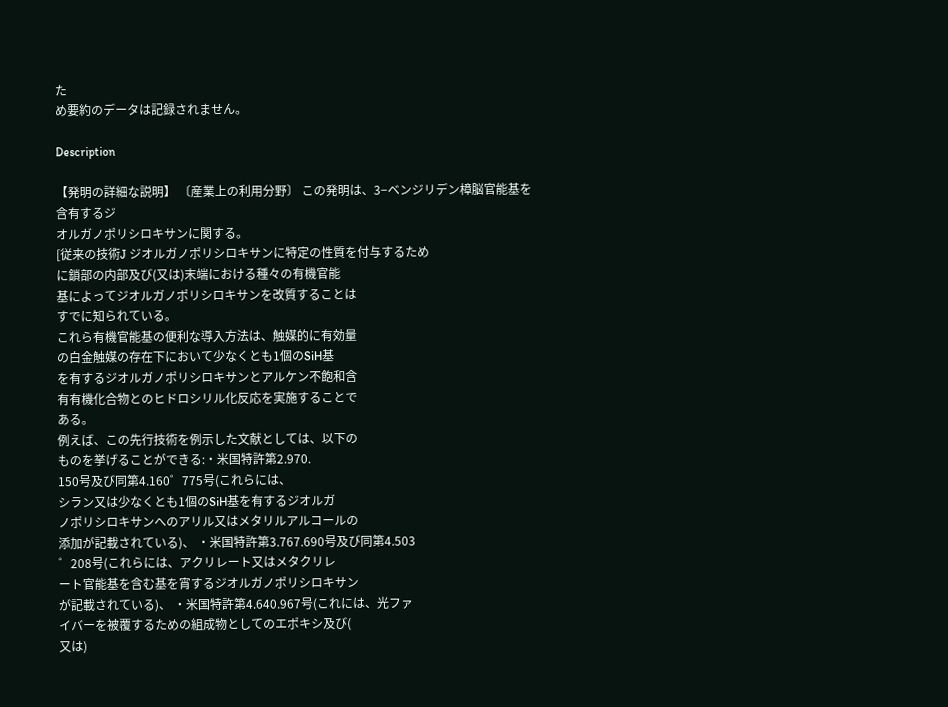た
め要約のデータは記録されません。

Description

【発明の詳細な説明】 〔産業上の利用分野〕 この発明は、3−ベンジリデン樟脳官能基を含有するジ
オルガノポリシロキサンに関する。
[従来の技術J ジオルガノポリシロキサンに特定の性質を付与するため
に鎖部の内部及び(又は)末端における種々の有機官能
基によってジオルガノポリシロキサンを改質することは
すでに知られている。
これら有機官能基の便利な導入方法は、触媒的に有効量
の白金触媒の存在下において少なくとも1個のSiH基
を有するジオルガノポリシロキサンとアルケン不飽和含
有有機化合物とのヒドロシリル化反応を実施することで
ある。
例えば、この先行技術を例示した文献としては、以下の
ものを挙げることができる:・米国特許第2.970.
150号及び同第4.160゜775号(これらには、
シラン又は少なくとも1個のSiH基を有するジオルガ
ノポリシロキサンへのアリル又はメタリルアルコールの
添加が記載されている)、 ・米国特許第3.767.690号及び同第4.503
゜208号(これらには、アクリレート又はメタクリレ
ート官能基を含む基を宵するジオルガノポリシロキサン
が記載されている)、 ・米国特許第4.640.967号(これには、光ファ
イバーを被覆するための組成物としてのエポキシ及び(
又は)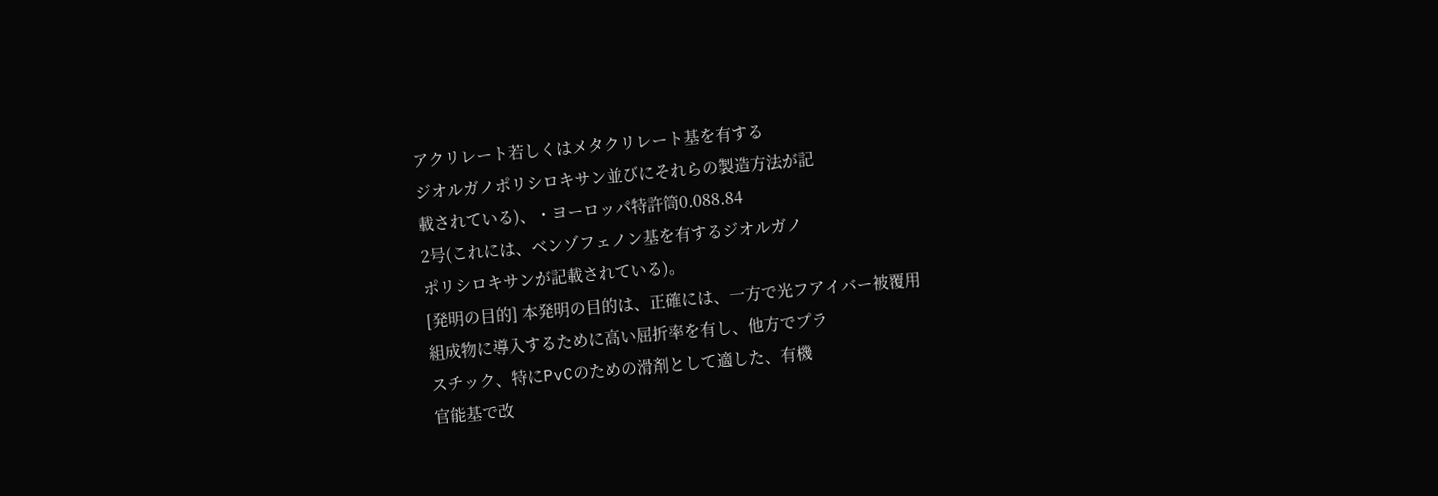アクリレート若しくはメタクリレート基を有する
ジオルガノポリシロキサン並びにそれらの製造方法が記
載されている)、・ヨーロッパ特許筒0.088.84
2号(これには、ベンゾフェノン基を有するジオルガノ
ポリシロキサンが記載されている)。
[発明の目的] 本発明の目的は、正確には、一方で光フアイバー被覆用
組成物に導入するために高い屈折率を有し、他方でプラ
スチック、特にPvCのための滑剤として適した、有機
官能基で改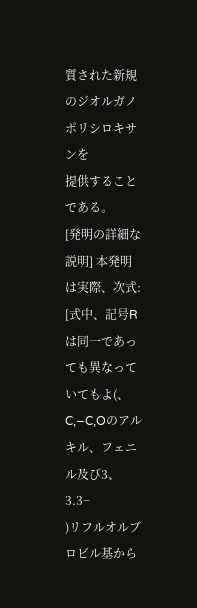質された新規のジオルガノポリシロキサンを
提供することである。
[発明の詳細な説明] 本発明は実際、次式: [式中、記号Rは同一であっても異なっていてもよ(、
C,−C,Oのアルキル、フェニル及び3、3.3−
)リフルオルブロビル基から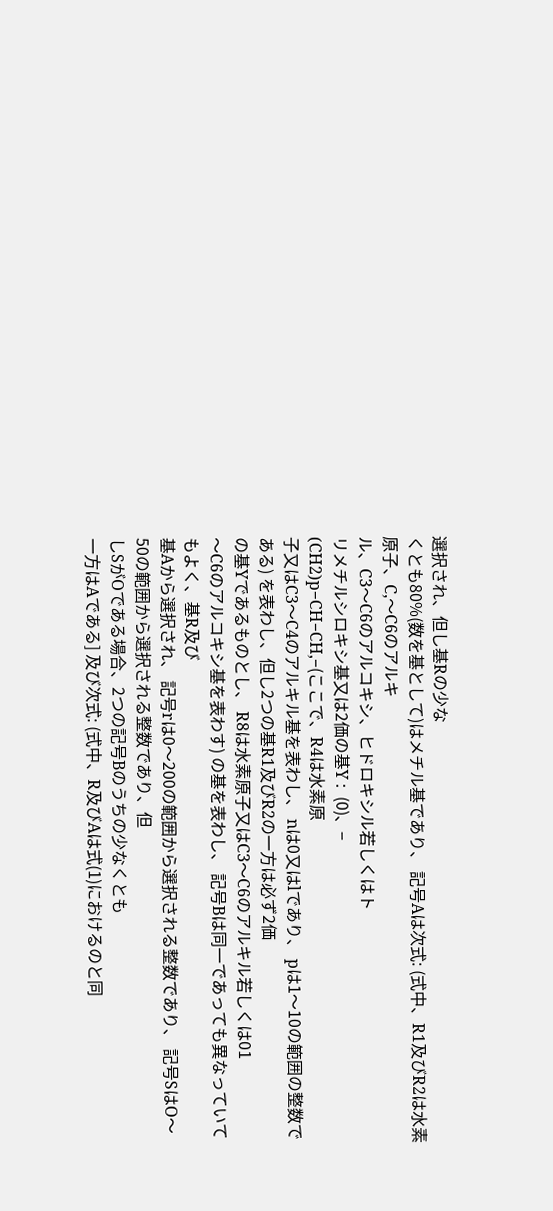選択され、但し基Rの少な
くとも80%(数を基として)はメチル基であり、 記号Aは次式: (式中、R1及びR2は水素原子、C,〜C6のアルキ
ル、C3〜C6のアルコキシ、ヒドロキシル若しくはト
リメチルシロキシ基又は2価の基Y :  (0)、−
(CH2)p−CH−CH,−(ここで、R4は水素原
子又はC3〜C4のアルキル基を表わし、 nは0又はlであり、 pは1〜10の範囲の整数である) を表わし、但し2つの基R1及びR2の一方は必ず2価
の基Yであるものとし、 R8は水素原子又はC3〜C6のアルキル若しくは01
〜C6のアルコキシ基を表わす) の基を表わし、 記号Bは同一であっても異なっていてもよく、基R及び
基Aから選択され、 記号rは0〜200の範囲から選択される整数であり、 記号SはO〜50の範囲から選択される整数であり、但
しSがOである場合、2つの記号Bのうちの少なくとも
一方はAである] 及び次式: (式中、R及びAは式(1)におけるのと同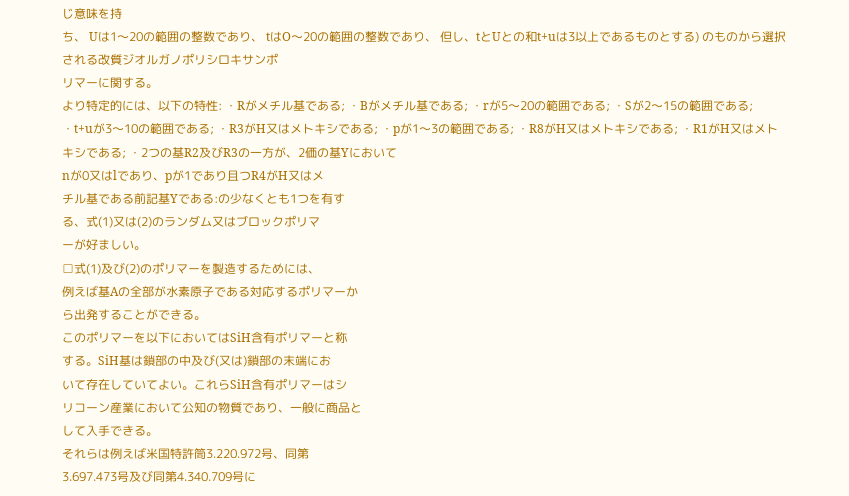じ意味を持
ち、 Uは1〜20の範囲の整数であり、 tはO〜20の範囲の整数であり、 但し、tとUとの和t+uは3以上であるものとする) のものから選択される改質ジオルガノポリシロキサンポ
リマーに関する。
より特定的には、以下の特性: ・Rがメチル基である; ・Bがメチル基である; ・rが5〜20の範囲である; ・Sが2〜15の範囲である; ・t+uが3〜10の範囲である; ・R3がH又はメトキシである; ・pが1〜3の範囲である; ・R8がH又はメトキシである; ・R1がH又はメトキシである; ・2つの基R2及びR3の一方が、2価の基Yにおいて
nが0又はlであり、pが1であり且つR4がH又はメ
チル基である前記基Yである:の少なくとも1つを有す
る、式(1)又は(2)のランダム又はブロックポリマ
ーが好ましい。
□式(1)及び(2)のポリマーを製造するためには、
例えば基Aの全部が水素原子である対応するポリマーか
ら出発することができる。
このポリマーを以下においてはSiH含有ポリマーと称
する。SiH基は鎖部の中及び(又は)鎖部の末端にお
いて存在していてよい。これらSiH含有ポリマーはシ
リコーン産業において公知の物質であり、一般に商品と
して入手できる。
それらは例えば米国特許筒3.220.972号、同第
3.697.473号及び同第4.340.709号に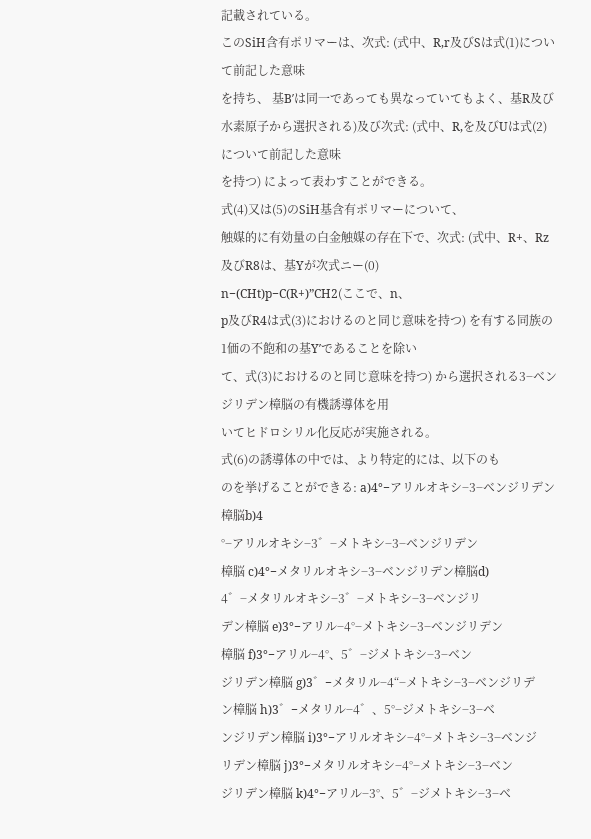記載されている。
このSiH含有ポリマーは、次式: (式中、R,r及びSは式(1)について前記した意味
を持ち、 基B′は同一であっても異なっていてもよく、基R及び
水素原子から選択される)及び次式: (式中、R,を及びUは式(2)について前記した意味
を持つ) によって表わすことができる。
式(4)又は(5)のSiH基含有ポリマーについて、
触媒的に有効量の白金触媒の存在下で、次式: (式中、R+、Rz及びR8は、基Yが次式ニー(0)
n−(CHt)p−C(R+)”CH2(ここで、n、
p及びR4は式(3)におけるのと同じ意味を持つ) を有する同族の1価の不飽和の基Y′であることを除い
て、式(3)におけるのと同じ意味を持つ) から選択される3−ベンジリデン樟脳の有機誘導体を用
いてヒドロシリル化反応が実施される。
式(6)の誘導体の中では、より特定的には、以下のも
のを挙げることができる: a)4°−アリルオキシ−3−ベンジリデン樟脳b)4
°−アリルオキシ−3゛−メトキシ−3−ベンジリデン
樟脳 c)4°−メタリルオキシ−3−ベンジリデン樟脳d)
4゛−メタリルオキシ−3゛−メトキシ−3−ベンジリ
デン樟脳 e)3°−アリル−4°−メトキシ−3−ベンジリデン
樟脳 f)3°−アリル−4°、5゛−ジメトキシ−3−ベン
ジリデン樟脳 g)3゛−メタリル−4“−メトキシ−3−ベンジリデ
ン樟脳 h)3゛−メタリル−4゛、5°−ジメトキシ−3−ベ
ンジリデン樟脳 i)3°−アリルオキシ−4°−メトキシ−3−ベンジ
リデン樟脳 j)3°−メタリルオキシ−4°−メトキシ−3−ベン
ジリデン樟脳 k)4°−アリル−3°、5゛−ジメトキシ−3−ベ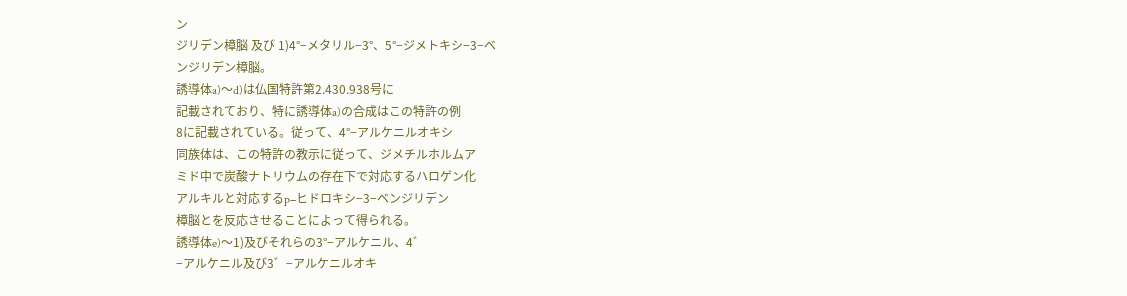ン
ジリデン樟脳 及び 1)4°−メタリル−3°、5°−ジメトキシ−3−ベ
ンジリデン樟脳。
誘導体a)〜d)は仏国特許第2.430.938号に
記載されており、特に誘導体a)の合成はこの特許の例
8に記載されている。従って、4°−アルケニルオキシ
同族体は、この特許の教示に従って、ジメチルホルムア
ミド中で炭酸ナトリウムの存在下で対応するハロゲン化
アルキルと対応するp−ヒドロキシ−3−ベンジリデン
樟脳とを反応させることによって得られる。
誘導体e)〜1)及びそれらの3°−アルケニル、4゛
−アルケニル及び3゛−アルケニルオキ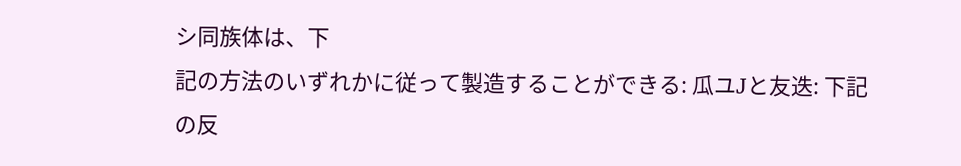シ同族体は、下
記の方法のいずれかに従って製造することができる: 瓜ユJと友迭: 下記の反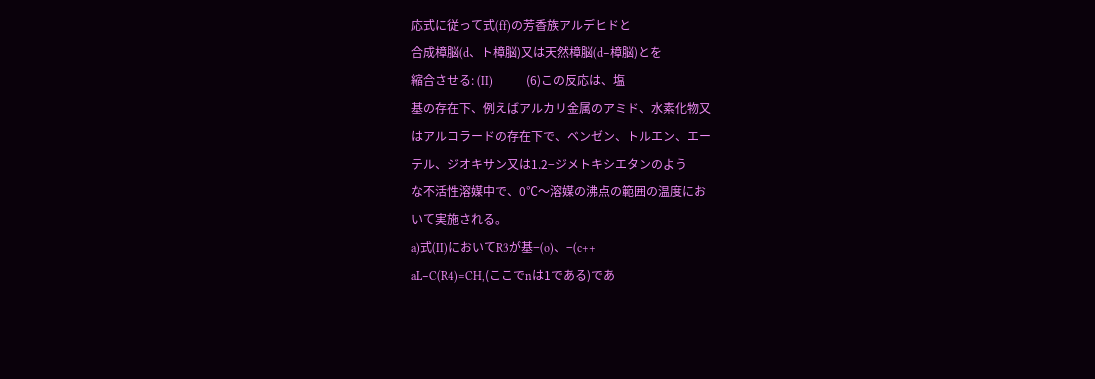応式に従って式(ff)の芳香族アルデヒドと
合成樟脳(d、ト樟脳)又は天然樟脳(d−樟脳)とを
縮合させる: (II)           (6)この反応は、塩
基の存在下、例えばアルカリ金属のアミド、水素化物又
はアルコラードの存在下で、ベンゼン、トルエン、エー
テル、ジオキサン又は1.2−ジメトキシエタンのよう
な不活性溶媒中で、0℃〜溶媒の沸点の範囲の温度にお
いて実施される。
a)式(II)においてR3が基−(o)、−(c++
aL−C(R4)=CH,(ここでnは1である)であ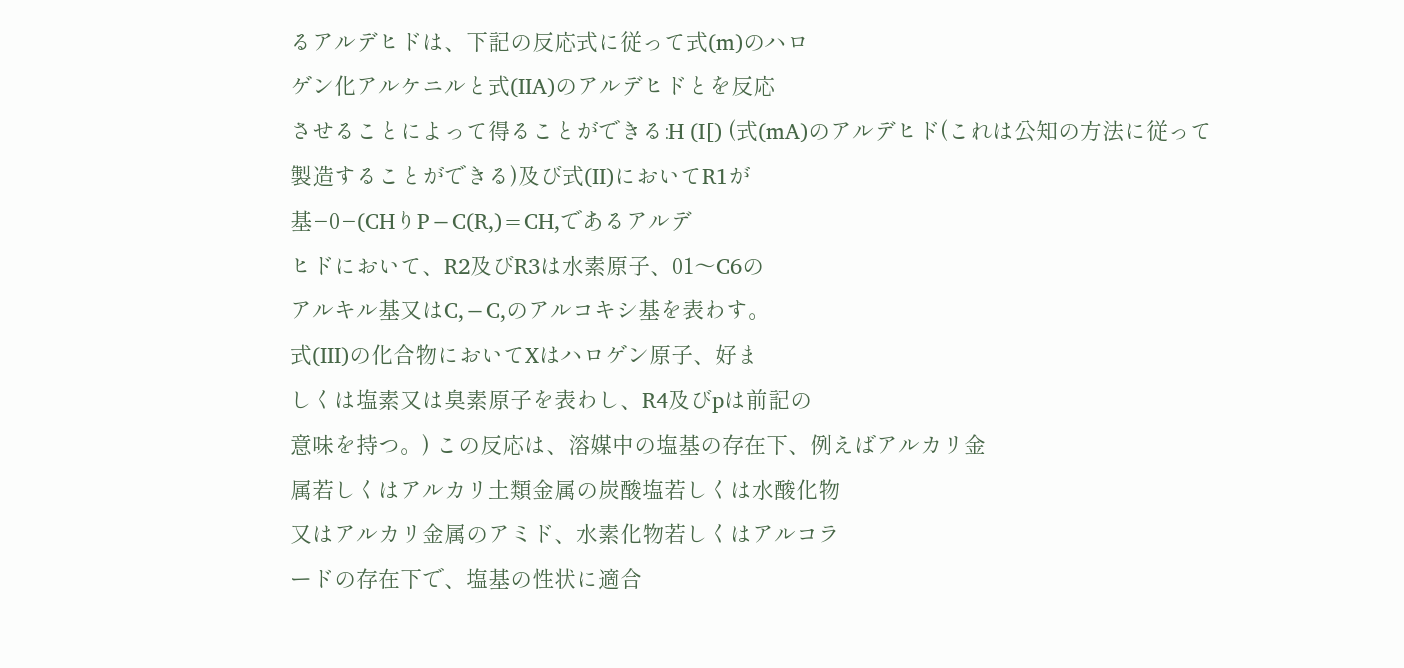るアルデヒドは、下記の反応式に従って式(m)のハロ
ゲン化アルケニルと式(IIA)のアルデヒドとを反応
させることによって得ることができる:H (I[) (式(mA)のアルデヒド(これは公知の方法に従って
製造することができる)及び式(II)においてR1が
基−0−(CHりP−C(R,)=CH,であるアルデ
ヒドにおいて、R2及びR3は水素原子、01〜C6の
アルキル基又はC,−C,のアルコキシ基を表わす。
式(III)の化合物においてXはハロゲン原子、好ま
しくは塩素又は臭素原子を表わし、R4及びpは前記の
意味を持つ。) この反応は、溶媒中の塩基の存在下、例えばアルカリ金
属若しくはアルカリ土類金属の炭酸塩若しくは水酸化物
又はアルカリ金属のアミド、水素化物若しくはアルコラ
ードの存在下で、塩基の性状に適合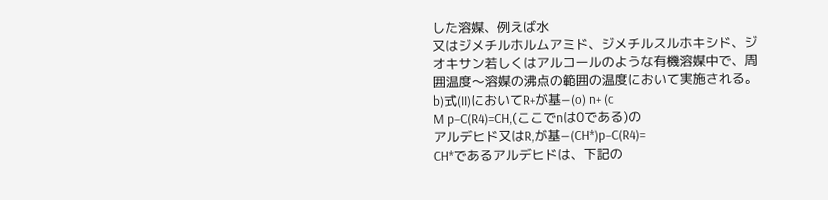した溶媒、例えば水
又はジメチルホルムアミド、ジメチルスルホキシド、ジ
オキサン若しくはアルコールのような有機溶媒中で、周
囲温度〜溶媒の沸点の範囲の温度において実施される。
b)式(II)においてR+が基−(o) n+ (c
M p−C(R4)=CH,(ここでnは0である)の
アルデヒド又はR,が基−(CH*)p−C(R4)=
CH*であるアルデヒドは、下記の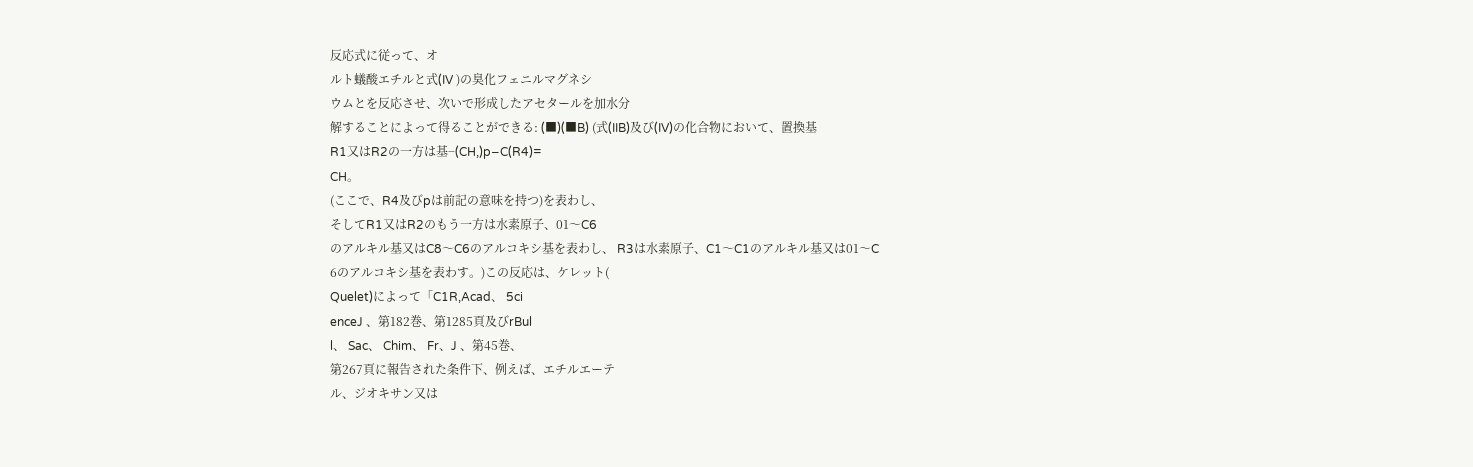反応式に従って、オ
ルト蟻酸エチルと式(IV )の臭化フェニルマグネシ
ウムとを反応させ、次いで形成したアセタールを加水分
解することによって得ることができる: (■)(■B) (式(IIB)及び(IV)の化合物において、置換基
R1又はR2の一方は基−(CH,)p−C(R4)=
CH。
(ここで、R4及びpは前記の意味を持つ)を表わし、
そしてR1又はR2のもう一方は水素原子、01〜C6
のアルキル基又はC8〜C6のアルコキシ基を表わし、 R3は水素原子、C1〜C1のアルキル基又は01〜C
6のアルコキシ基を表わす。)この反応は、ケレット(
Quelet)によって「C1R,Acad、 5ci
enceJ 、第182巻、第1285頁及びrBul
l、 Sac、 Chim、 Fr、J 、第45巻、
第267頁に報告された条件下、例えば、エチルエーテ
ル、ジオキサン又は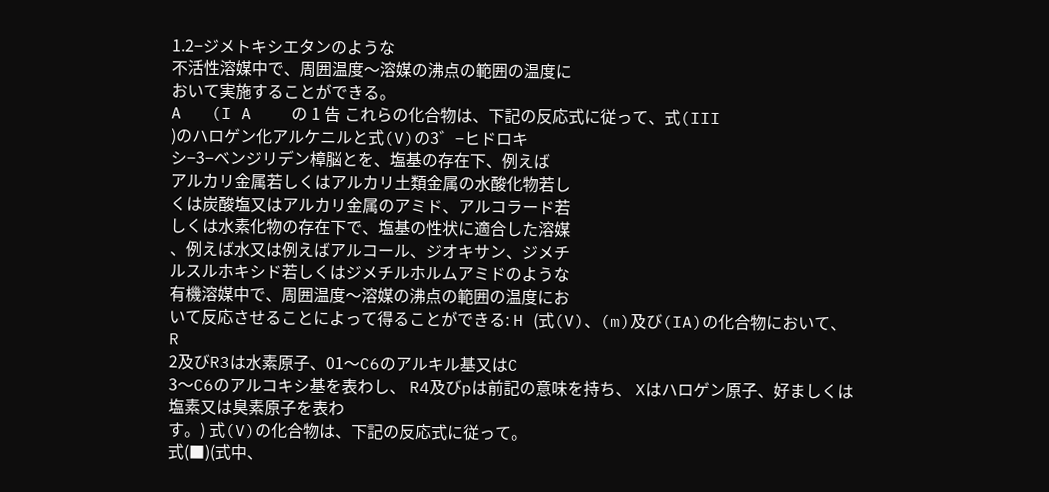1.2−ジメトキシエタンのような
不活性溶媒中で、周囲温度〜溶媒の沸点の範囲の温度に
おいて実施することができる。
A   (I A    の 1 告 これらの化合物は、下記の反応式に従って、式(III
)のハロゲン化アルケニルと式(V)の3゛−ヒドロキ
シ−3−ベンジリデン樟脳とを、塩基の存在下、例えば
アルカリ金属若しくはアルカリ土類金属の水酸化物若し
くは炭酸塩又はアルカリ金属のアミド、アルコラード若
しくは水素化物の存在下で、塩基の性状に適合した溶媒
、例えば水又は例えばアルコール、ジオキサン、ジメチ
ルスルホキシド若しくはジメチルホルムアミドのような
有機溶媒中で、周囲温度〜溶媒の沸点の範囲の温度にお
いて反応させることによって得ることができる: H (式(V)、(m)及び(IA)の化合物において、R
2及びR3は水素原子、01〜C6のアルキル基又はC
3〜C6のアルコキシ基を表わし、 R4及びpは前記の意味を持ち、 Xはハロゲン原子、好ましくは塩素又は臭素原子を表わ
す。) 式(V)の化合物は、下記の反応式に従って。
式(■)(式中、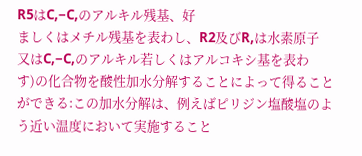R5はC,−C,のアルキル残基、好
ましくはメチル残基を表わし、R2及びR,は水素原子
又はC,−C,のアルキル若しくはアルコキシ基を表わ
す)の化合物を酸性加水分解することによって得ること
ができる:この加水分解は、例えばピリジン塩酸塩のよ
う近い温度において実施すること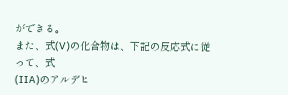ができる。
また、式(V)の化合物は、下記の反応式に従って、式
(IIA)のアルデヒ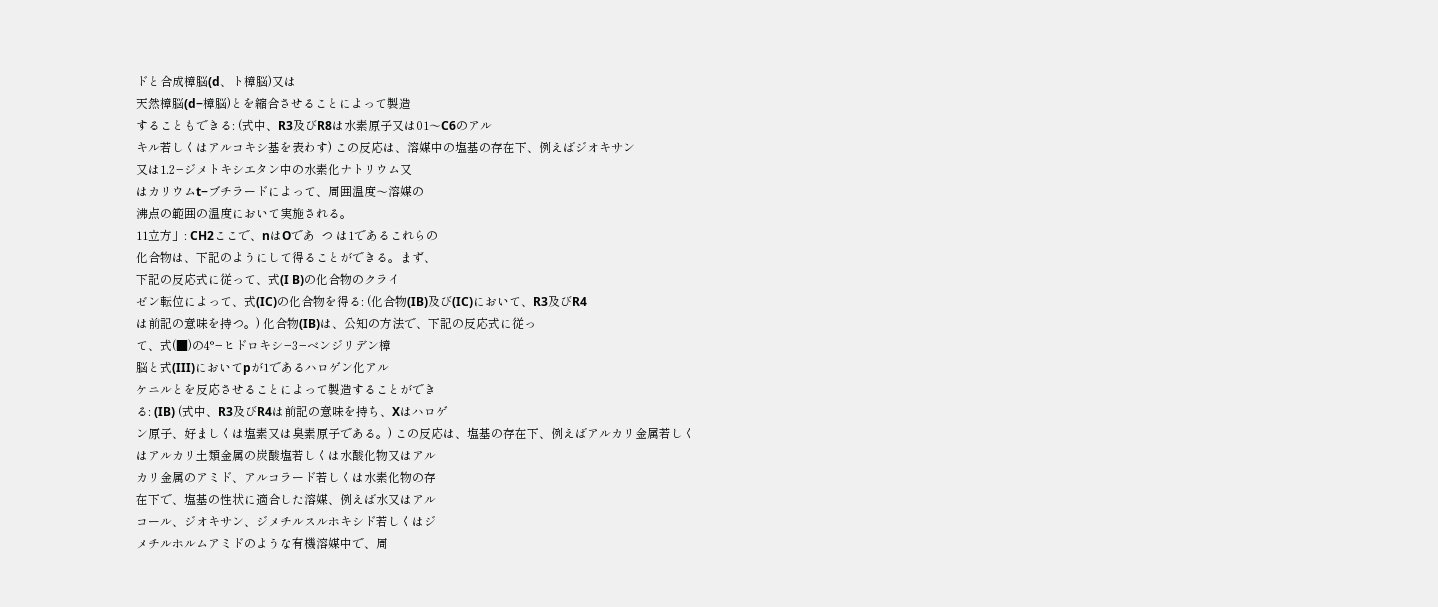ドと合成樟脳(d、ト樟脳)又は
天然樟脳(d−樟脳)とを縮合させることによって製造
することもできる: (式中、R3及びR8は水素原子又は01〜C6のアル
キル若しくはアルコキシ基を表わす) この反応は、溶媒中の塩基の存在下、例えばジオキサン
又は1.2−ジメトキシエタン中の水素化ナトリウム又
はカリウムt−ブチラードによって、周囲温度〜溶媒の
沸点の範囲の温度において実施される。
11立方」: CH2ここで、nはOであ  つ は1であるこれらの
化合物は、下記のようにして得ることができる。まず、
下記の反応式に従って、式(I B)の化合物のクライ
ゼン転位によって、式(IC)の化合物を得る: (化合物(IB)及び(IC)において、R3及びR4
は前記の意味を持つ。) 化合物(IB)は、公知の方法で、下記の反応式に従っ
て、式(■)の4°−ヒドロキシ−3−ベンジリデン樟
脳と式(III)においてpが1であるハロゲン化アル
ケニルとを反応させることによって製造することができ
る: (IB) (式中、R3及びR4は前記の意味を持ち、Xはハロゲ
ン原子、好ましくは塩素又は臭素原子である。) この反応は、塩基の存在下、例えばアルカリ金属若しく
はアルカリ土類金属の炭酸塩若しくは水酸化物又はアル
カリ金属のアミド、アルコラード若しくは水素化物の存
在下で、塩基の性状に適合した溶媒、例えば水又はアル
コール、ジオキサン、ジメチルスルホキシド若しくはジ
メチルホルムアミドのような有機溶媒中で、周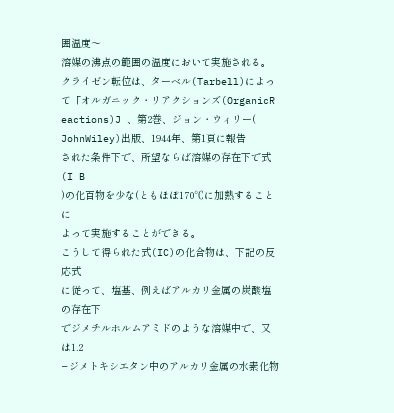囲温度〜
溶媒の沸点の範囲の温度において実施される。
クライゼン転位は、ターベル(Tarbell)によっ
て「オルガニック・リアクションズ(OrganicR
eactions)J 、第2巻、ジョン・ウィリー(
JohnWiley)出版、1944年、第1頁に報告
された条件下で、所望ならば溶媒の存在下で式(I B
)の化百物を少な(ともほぼ170℃に加熱することに
よって実施することができる。
こうして得られた式(IC)の化合物は、下記の反応式
に従って、塩基、例えばアルカリ金属の炭酸塩の存在下
でジメチルホルムアミドのような溶媒中で、又は1.2
−ジメトキシエタン中のアルカリ金属の水素化物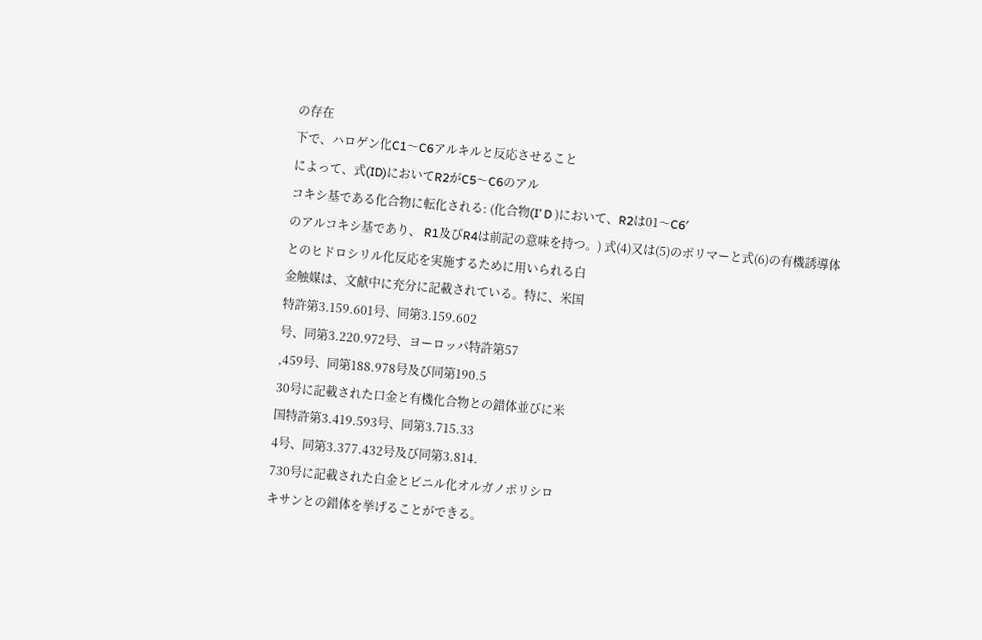の存在
下で、ハロゲン化C1〜C6アルキルと反応させること
によって、式(ID)においてR2がC5〜C6のアル
コキシ基である化合物に転化される: (化合物(I’ D )において、R2は01〜C6′
のアルコキシ基であり、 R1及びR4は前記の意味を持つ。) 式(4)又は(5)のポリマーと式(6)の有機誘導体
とのヒドロシリル化反応を実施するために用いられる白
金触媒は、文献中に充分に記載されている。特に、米国
特許第3.159.601号、同第3.159.602
号、同第3.220.972号、ヨーロッパ特許第57
,459号、同第188.978号及び同第190.5
30号に記載された口金と有機化合物との錯体並びに米
国特許第3.419.593号、同第3.715.33
4号、同第3.377.432号及び同第3.814.
730号に記載された白金とビニル化オルガノポリシロ
キサンとの錯体を挙げることができる。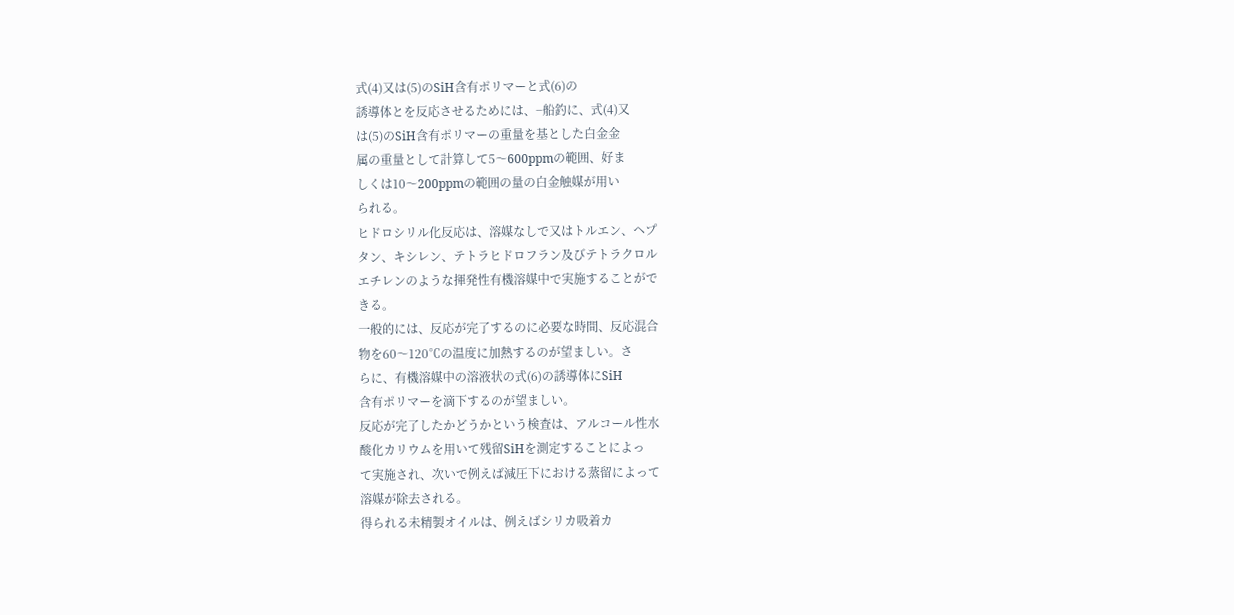式(4)又は(5)のSiH含有ポリマーと式(6)の
誘導体とを反応させるためには、−船釣に、式(4)又
は(5)のSiH含有ポリマーの重量を基とした白金金
属の重量として計算して5〜600ppmの範囲、好ま
しくは10〜200ppmの範囲の量の白金触媒が用い
られる。
ヒドロシリル化反応は、溶媒なしで又はトルエン、ヘプ
タン、キシレン、テトラヒドロフラン及びテトラクロル
エチレンのような揮発性有機溶媒中で実施することがで
きる。
一般的には、反応が完了するのに必要な時間、反応混合
物を60〜120℃の温度に加熱するのが望ましい。さ
らに、有機溶媒中の溶液状の式(6)の誘導体にSiH
含有ポリマーを滴下するのが望ましい。
反応が完了したかどうかという検査は、アルコール性水
酸化カリウムを用いて残留SiHを測定することによっ
て実施され、次いで例えば減圧下における蒸留によって
溶媒が除去される。
得られる未精製オイルは、例えばシリカ吸着カ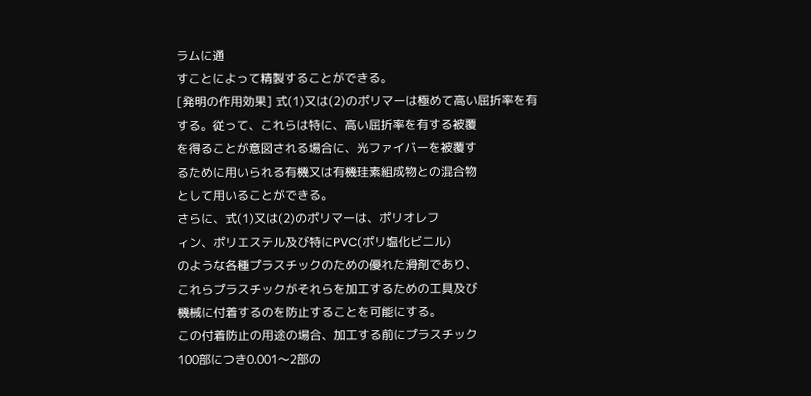ラムに通
すことによって精製することができる。
[発明の作用効果] 式(1)又は(2)のポリマーは極めて高い屈折率を有
する。従って、これらは特に、高い屈折率を有する被覆
を得ることが意図される場合に、光ファイバーを被覆す
るために用いられる有機又は有機珪素組成物との混合物
として用いることができる。
さらに、式(1)又は(2)のポリマーは、ポリオレフ
ィン、ポリエステル及び特にPVC(ポリ塩化ビニル)
のような各種プラスチックのための優れた滑剤であり、
これらプラスチックがそれらを加工するための工具及び
機械に付着するのを防止することを可能にする。
この付着防止の用途の場合、加工する前にプラスチック
100部につき0.001〜2部の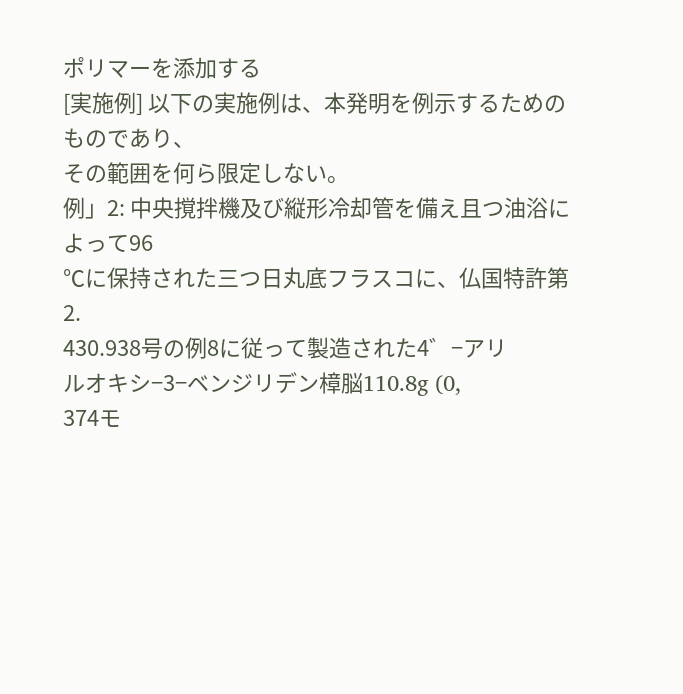ポリマーを添加する
[実施例] 以下の実施例は、本発明を例示するためのものであり、
その範囲を何ら限定しない。
例」2: 中央撹拌機及び縦形冷却管を備え且つ油浴によって96
℃に保持された三つ日丸底フラスコに、仏国特許第2.
430.938号の例8に従って製造された4゛−アリ
ルオキシ−3−ベンジリデン樟脳110.8g (0,
374モ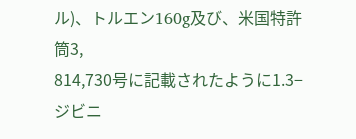ル)、トルエン160g及び、米国特許筒3,
814,730号に記載されたように1.3−ジビニ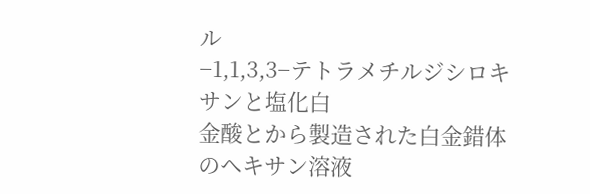ル
−1,1,3,3−テトラメチルジシロキサンと塩化白
金酸とから製造された白金錯体のヘキサン溶液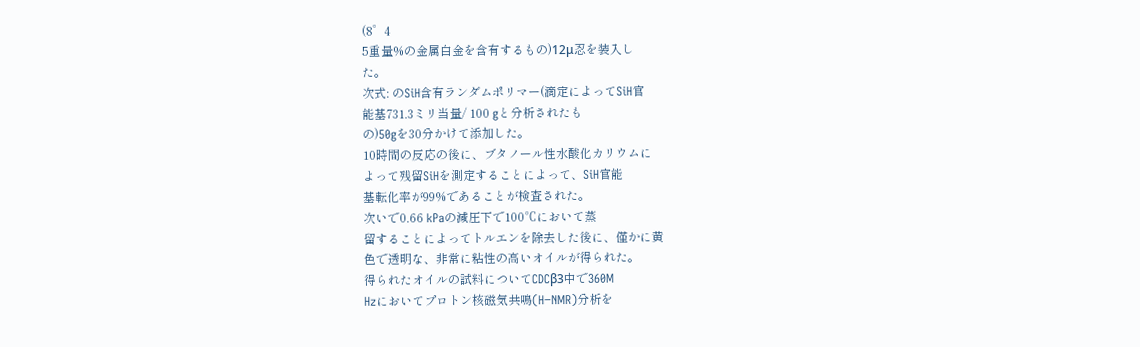(8゜4
5重量%の金属白金を含有するもの)12μ忍を装入し
た。
次式: のSiH含有ランダムポリマー(滴定によってSiH官
能基731.3ミリ当量/ 100 gと分析されたも
の)50gを30分かけて添加した。
10時間の反応の後に、ブタノール性水酸化カリウムに
よって残留SiHを測定することによって、SiH官能
基転化率が99%であることが検査された。
次いで0.66 kPaの減圧下で100℃において蒸
留することによってトルエンを除去した後に、僅かに黄
色で透明な、非常に粘性の高いオイルが得られた。
得られたオイルの試料についてCDCβ3中で360M
Hzにおいてプロトン核磁気共鳴(H−NMR)分析を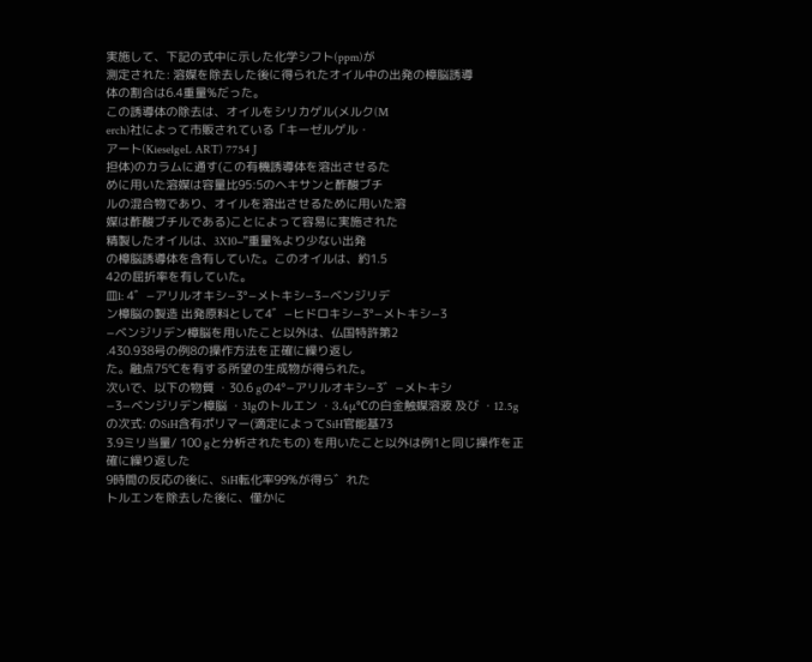実施して、下記の式中に示した化学シフト(ppm)が
測定された: 溶媒を除去した後に得られたオイル中の出発の樟脳誘導
体の割合は6.4重量%だった。
この誘導体の除去は、オイルをシリカゲル(メルク(M
erch)社によって市販されている「キーゼルゲル・
アート(KieselgeL ART) 7754 J
担体)のカラムに通す(この有機誘導体を溶出させるた
めに用いた溶媒は容量比95:5のヘキサンと酢酸ブチ
ルの混合物であり、オイルを溶出させるために用いた溶
媒は酢酸ブチルである)ことによって容易に実施された
精製したオイルは、3X10−”重量%より少ない出発
の樟脳誘導体を含有していた。このオイルは、約1.5
42の屈折率を有していた。
皿l: 4゛−アリルオキシ−3°−メトキシ−3−ベンジリデ
ン樟脳の製造 出発原料として4゛−ヒドロキシ−3°−メトキシ−3
−ベンジリデン樟脳を用いたこと以外は、仏国特許第2
.430.938号の例8の操作方法を正確に繰り返し
た。融点75℃を有する所望の生成物が得られた。
次いで、以下の物質 ・30.6 gの4°−アリルオキシ−3゛−メトキシ
−3−ベンジリデン樟脳 ・31gのトルエン ・3.4μ℃の白金触媒溶液 及び ・12.5gの次式: のSiH含有ポリマー(滴定によってSiH官能基73
3.9ミリ当量/ 100 gと分析されたもの) を用いたこと以外は例1と同じ操作を正確に繰り返した
9時間の反応の後に、SiH転化率99%が得ら゛れた
トルエンを除去した後に、僅かに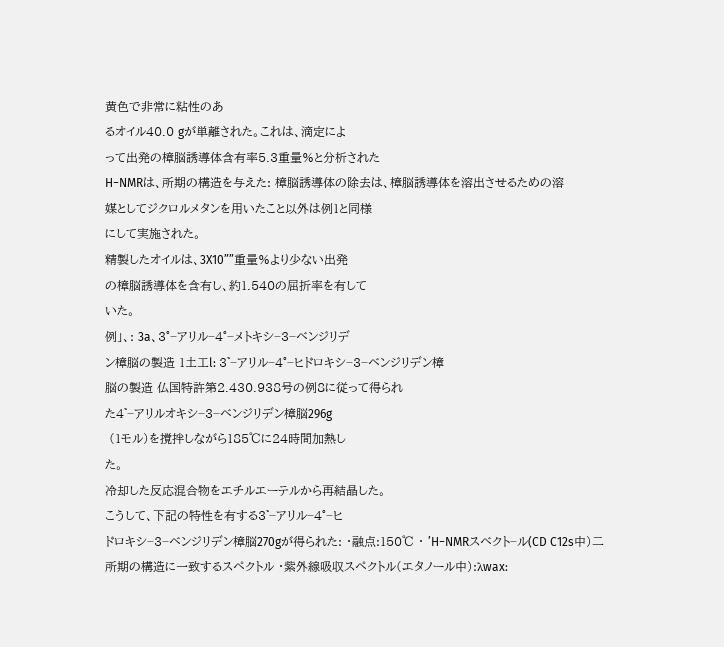黄色で非常に粘性のあ
るオイル40.0 gが単離された。これは、滴定によ
って出発の樟脳誘導体含有率5.3重量%と分析された
H−NMRは、所期の構造を与えた: 樟脳誘導体の除去は、樟脳誘導体を溶出させるための溶
媒としてジクロルメタンを用いたこと以外は例1と同様
にして実施された。
精製したオイルは、3X10””重量%より少ない出発
の樟脳誘導体を含有し、約1.540の屈折率を有して
いた。
例」、: 3a、3°−アリル−4°−メトキシ−3−ベンジリデ
ン樟脳の製造 1土工l: 3゛−アリル−4°−ヒドロキシ−3−ベンジリデン樟
脳の製造 仏国特許第2.430.938号の例8に従って得られ
た4゛−アリルオキシ−3−ベンジリデン樟脳296g
 (1モル)を撹拌しながら185℃に24時間加熱し
た。
冷却した反応混合物をエチルエーテルから再結晶した。
こうして、下記の特性を有する3゛−アリル−4°−ヒ
ドロキシ−3−ベンジリデン樟脳270gが得られた: ・融点:150℃ ・ ’H−NMRスベクト−ル(CD C12s中)二
所期の構造に一致するスペクトル ・紫外線吸収スペクトル(エタノール中):λwax: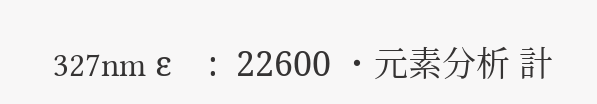327nm ε    :  22600 ・元素分析 計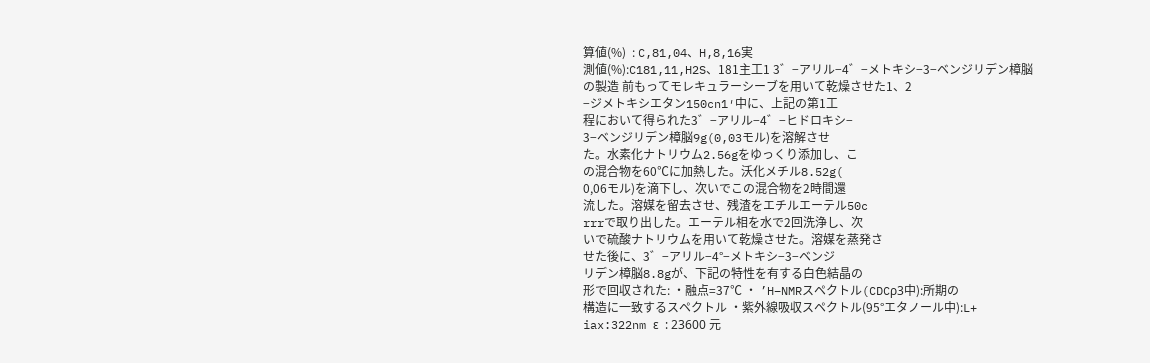算値(%)  : C,81,04、H,8,16実
測値(%):C181,11,H2S、181主工1 3゛−アリル−4゛−メトキシ−3−ベンジリデン樟脳
の製造 前もってモレキュラーシーブを用いて乾燥させた1、2
−ジメトキシエタン150cn1′中に、上記の第1工
程において得られた3゛−アリル−4゛−ヒドロキシ−
3−ベンジリデン樟脳9g(0,03モル)を溶解させ
た。水素化ナトリウム2.56gをゆっくり添加し、こ
の混合物を60℃に加熱した。沃化メチル8.52g(
0,06モル)を滴下し、次いでこの混合物を2時間還
流した。溶媒を留去させ、残渣をエチルエーテル50c
rrrで取り出した。エーテル相を水で2回洗浄し、次
いで硫酸ナトリウムを用いて乾燥させた。溶媒を蒸発さ
せた後に、3゛−アリル−4°−メトキシ−3−ベンジ
リデン樟脳8.8gが、下記の特性を有する白色結晶の
形で回収された: ・融点=37℃ ・ ’H−NMRスペクトル(CDCρ3中):所期の
構造に一致するスペクトル ・紫外線吸収スペクトル(95°エタノール中):L+
iax:322nm ε  : 23600 元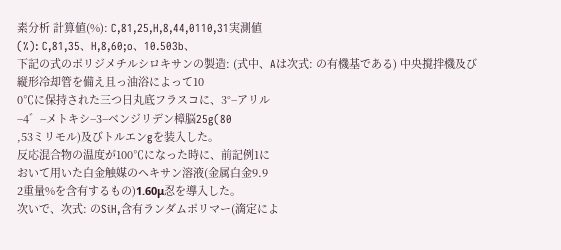素分析 計算値(%): C,81,25,H,8,44,0110,31実測値
(%): C,81,35、H,8,60;o、10.503b、
下記の式のポリジメチルシロキサンの製造: (式中、Aは次式: の有機基である) 中央撹拌機及び縦形冷却管を備え且っ油浴によって10
0℃に保持された三つ日丸底フラスコに、3°−アリル
−4゛−メトキシ−3−ベンジリデン樟脳25g(80
,53ミリモル)及びトルエンgを装入した。
反応混合物の温度が100℃になった時に、前記例1に
おいて用いた白金触媒のヘキサン溶液(金属白金9.9
2重量%を含有するもの)1.60μ忍を導入した。
次いで、次式: のSiH,含有ランダムポリマー(滴定によ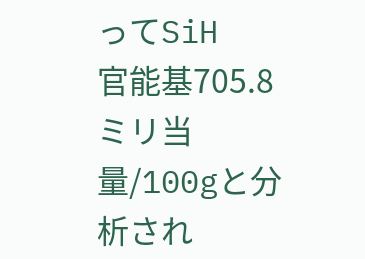ってSiH
官能基705.8ミリ当量/100gと分析され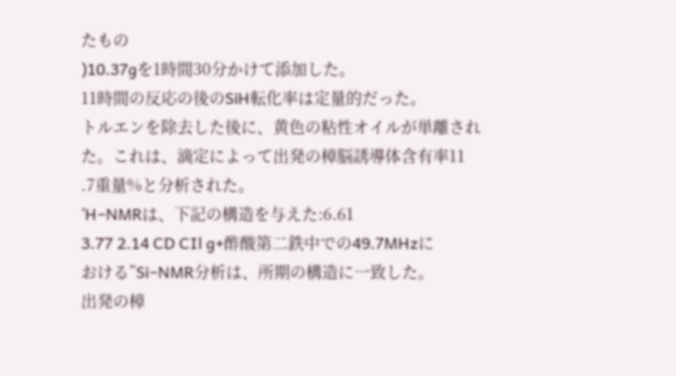たもの
)10.37gを1時間30分かけて添加した。
11時間の反応の後のSiH転化率は定量的だった。
トルエンを除去した後に、黄色の粘性オイルが単離され
た。これは、滴定によって出発の樟脳誘導体含有率11
.7重量%と分析された。
’H−NMRは、下記の構造を与えた:6.61
3.77 2.14 CD CIl g+酢酸第二鉄中での49.7MHzに
おける”Si−NMR分析は、所期の構造に一致した。
出発の樟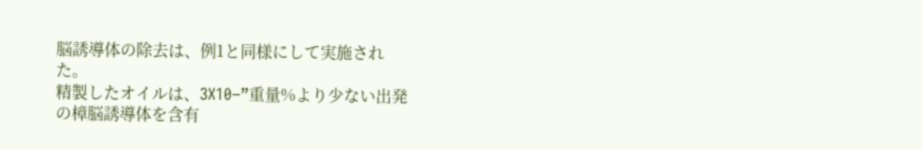脳誘導体の除去は、例1と同様にして実施され
た。
精製したオイルは、3X10−”重量%より少ない出発
の樟脳誘導体を含有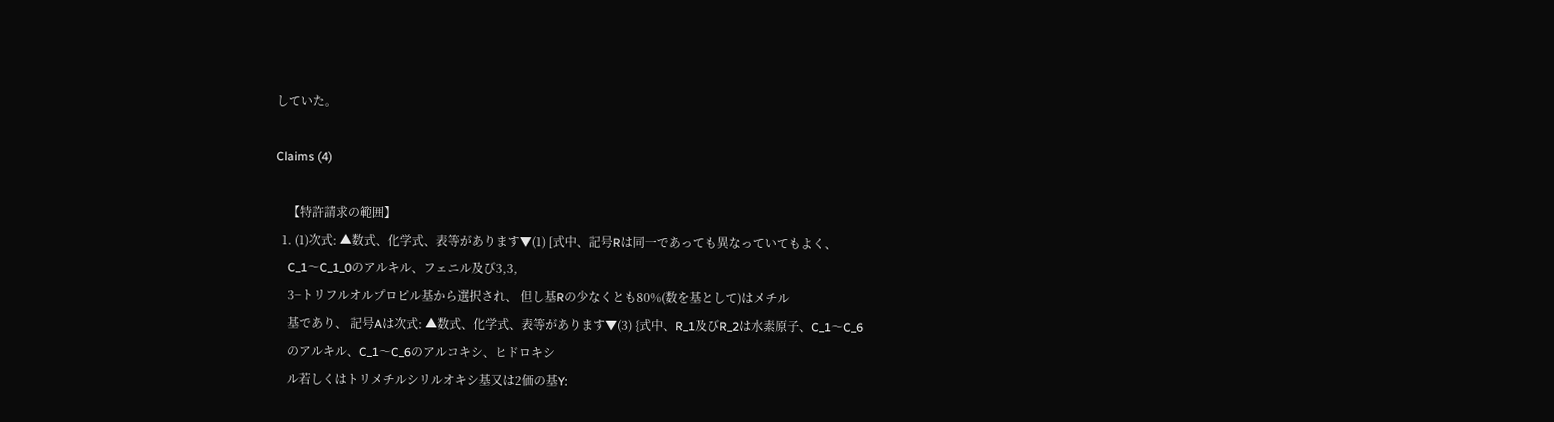していた。

Claims (4)

    【特許請求の範囲】
  1. (1)次式: ▲数式、化学式、表等があります▼(1) [式中、記号Rは同一であっても異なっていてもよく、
    C_1〜C_1_0のアルキル、フェニル及び3,3,
    3−トリフルオルプロピル基から選択され、 但し基Rの少なくとも80%(数を基として)はメチル
    基であり、 記号Aは次式: ▲数式、化学式、表等があります▼(3) {式中、R_1及びR_2は水素原子、C_1〜C_6
    のアルキル、C_1〜C_6のアルコキシ、ヒドロキシ
    ル若しくはトリメチルシリルオキシ基又は2価の基Y: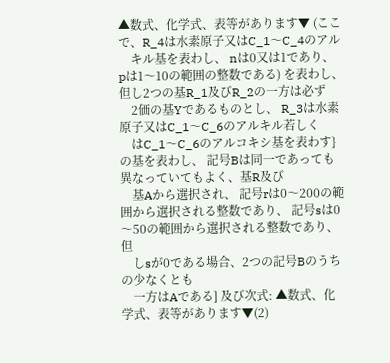▲数式、化学式、表等があります▼ (ここで、R_4は水素原子又はC_1〜C_4のアル
    キル基を表わし、 nは0又は1であり、 pは1〜10の範囲の整数である) を表わし、但し2つの基R_1及びR_2の一方は必ず
    2価の基Yであるものとし、 R_3は水素原子又はC_1〜C_6のアルキル若しく
    はC_1〜C_6のアルコキシ基を表わす} の基を表わし、 記号Bは同一であっても異なっていてもよく、基R及び
    基Aから選択され、 記号rは0〜200の範囲から選択される整数であり、 記号sは0〜50の範囲から選択される整数であり、但
    しsが0である場合、2つの記号Bのうちの少なくとも
    一方はAである] 及び次式: ▲数式、化学式、表等があります▼(2)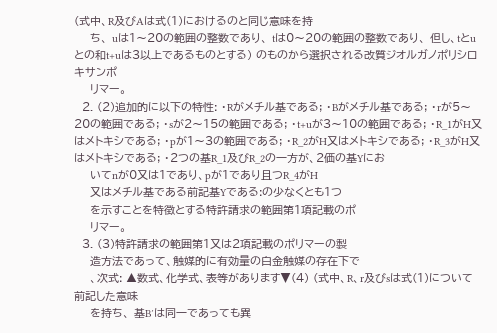(式中、R及びAは式(1)におけるのと同じ意味を持
    ち、 uは1〜20の範囲の整数であり、 tは0〜20の範囲の整数であり、 但し、tとuとの和t+uは3以上であるものとする) のものから選択される改質ジオルガノポリシロキサンポ
    リマー。
  2. (2)追加的に以下の特性: ・Rがメチル基である; ・Bがメチル基である; ・rが5〜20の範囲である; ・sが2〜15の範囲である; ・t+uが3〜10の範囲である; ・R_1がH又はメトキシである; ・pが1〜3の範囲である; ・R_2がH又はメトキシである; ・R_3がH又はメトキシである; ・2つの基R_1及びR_2の一方が、2価の基Yにお
    いてnが0又は1であり、pが1であり且つR_4がH
    又はメチル基である前記基Yである:の少なくとも1つ
    を示すことを特徴とする特許請求の範囲第1項記載のポ
    リマー。
  3. (3)特許請求の範囲第1又は2項記載のポリマーの製
    造方法であって、触媒的に有効量の白金触媒の存在下で
    、次式: ▲数式、化学式、表等があります▼(4) (式中、R、r及びsは式(1)について前記した意味
    を持ち、 基B′は同一であっても異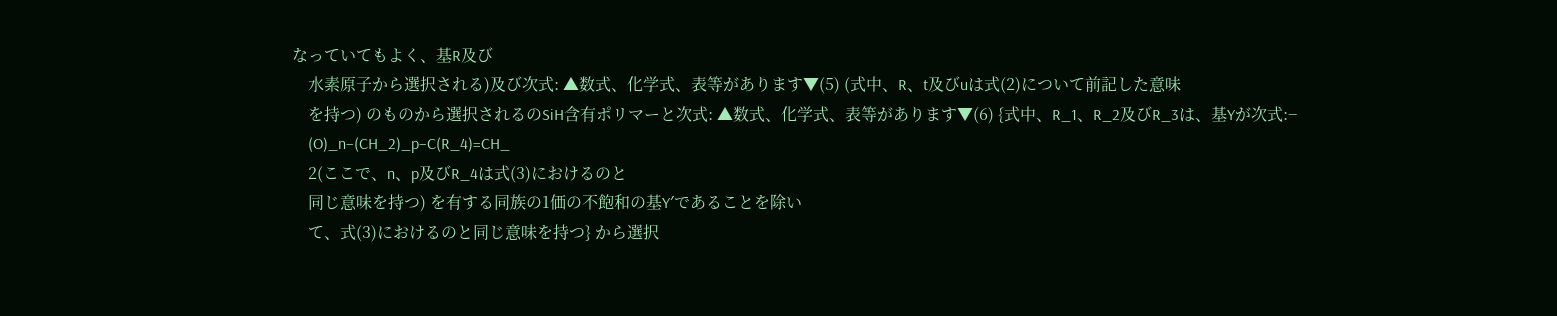なっていてもよく、基R及び
    水素原子から選択される)及び次式: ▲数式、化学式、表等があります▼(5) (式中、R、t及びuは式(2)について前記した意味
    を持つ) のものから選択されるのSiH含有ポリマーと次式: ▲数式、化学式、表等があります▼(6) {式中、R_1、R_2及びR_3は、基Yが次式:−
    (O)_n−(CH_2)_p−C(R_4)=CH_
    2(ここで、n、p及びR_4は式(3)におけるのと
    同じ意味を持つ) を有する同族の1価の不飽和の基Y′であることを除い
    て、式(3)におけるのと同じ意味を持つ} から選択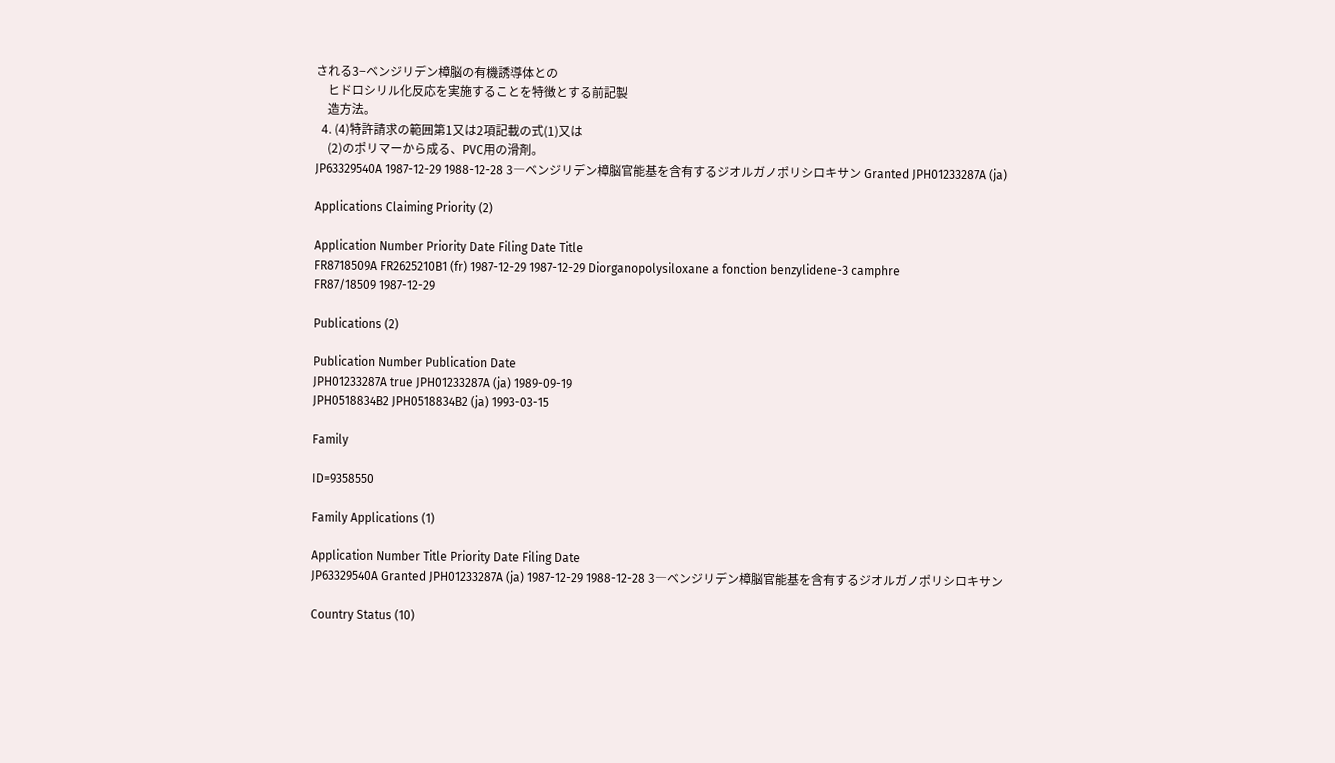される3−ベンジリデン樟脳の有機誘導体との
    ヒドロシリル化反応を実施することを特徴とする前記製
    造方法。
  4. (4)特許請求の範囲第1又は2項記載の式(1)又は
    (2)のポリマーから成る、PVC用の滑剤。
JP63329540A 1987-12-29 1988-12-28 3―ベンジリデン樟脳官能基を含有するジオルガノポリシロキサン Granted JPH01233287A (ja)

Applications Claiming Priority (2)

Application Number Priority Date Filing Date Title
FR8718509A FR2625210B1 (fr) 1987-12-29 1987-12-29 Diorganopolysiloxane a fonction benzylidene-3 camphre
FR87/18509 1987-12-29

Publications (2)

Publication Number Publication Date
JPH01233287A true JPH01233287A (ja) 1989-09-19
JPH0518834B2 JPH0518834B2 (ja) 1993-03-15

Family

ID=9358550

Family Applications (1)

Application Number Title Priority Date Filing Date
JP63329540A Granted JPH01233287A (ja) 1987-12-29 1988-12-28 3―ベンジリデン樟脳官能基を含有するジオルガノポリシロキサン

Country Status (10)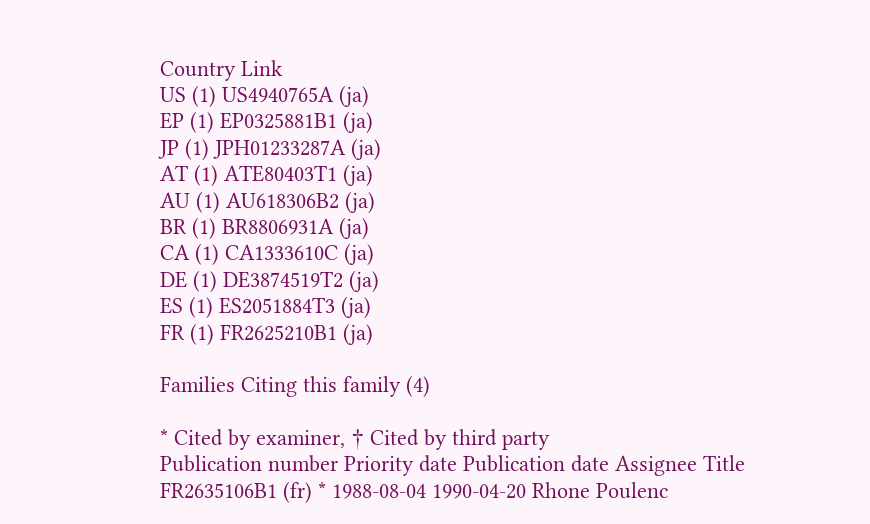Country Link
US (1) US4940765A (ja)
EP (1) EP0325881B1 (ja)
JP (1) JPH01233287A (ja)
AT (1) ATE80403T1 (ja)
AU (1) AU618306B2 (ja)
BR (1) BR8806931A (ja)
CA (1) CA1333610C (ja)
DE (1) DE3874519T2 (ja)
ES (1) ES2051884T3 (ja)
FR (1) FR2625210B1 (ja)

Families Citing this family (4)

* Cited by examiner, † Cited by third party
Publication number Priority date Publication date Assignee Title
FR2635106B1 (fr) * 1988-08-04 1990-04-20 Rhone Poulenc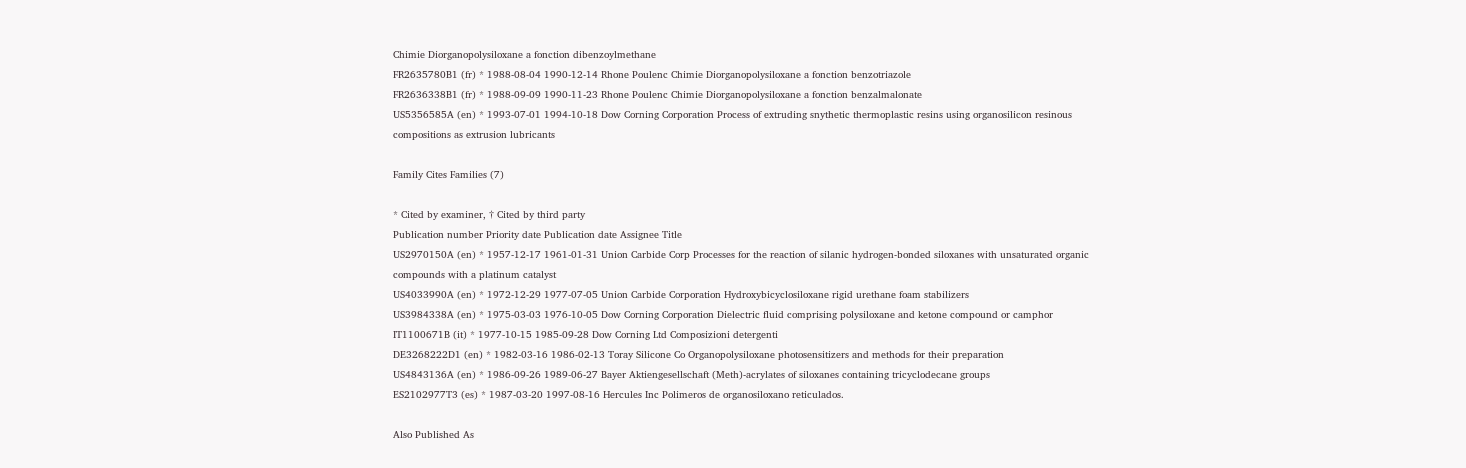Chimie Diorganopolysiloxane a fonction dibenzoylmethane
FR2635780B1 (fr) * 1988-08-04 1990-12-14 Rhone Poulenc Chimie Diorganopolysiloxane a fonction benzotriazole
FR2636338B1 (fr) * 1988-09-09 1990-11-23 Rhone Poulenc Chimie Diorganopolysiloxane a fonction benzalmalonate
US5356585A (en) * 1993-07-01 1994-10-18 Dow Corning Corporation Process of extruding snythetic thermoplastic resins using organosilicon resinous compositions as extrusion lubricants

Family Cites Families (7)

* Cited by examiner, † Cited by third party
Publication number Priority date Publication date Assignee Title
US2970150A (en) * 1957-12-17 1961-01-31 Union Carbide Corp Processes for the reaction of silanic hydrogen-bonded siloxanes with unsaturated organic compounds with a platinum catalyst
US4033990A (en) * 1972-12-29 1977-07-05 Union Carbide Corporation Hydroxybicyclosiloxane rigid urethane foam stabilizers
US3984338A (en) * 1975-03-03 1976-10-05 Dow Corning Corporation Dielectric fluid comprising polysiloxane and ketone compound or camphor
IT1100671B (it) * 1977-10-15 1985-09-28 Dow Corning Ltd Composizioni detergenti
DE3268222D1 (en) * 1982-03-16 1986-02-13 Toray Silicone Co Organopolysiloxane photosensitizers and methods for their preparation
US4843136A (en) * 1986-09-26 1989-06-27 Bayer Aktiengesellschaft (Meth)-acrylates of siloxanes containing tricyclodecane groups
ES2102977T3 (es) * 1987-03-20 1997-08-16 Hercules Inc Polimeros de organosiloxano reticulados.

Also Published As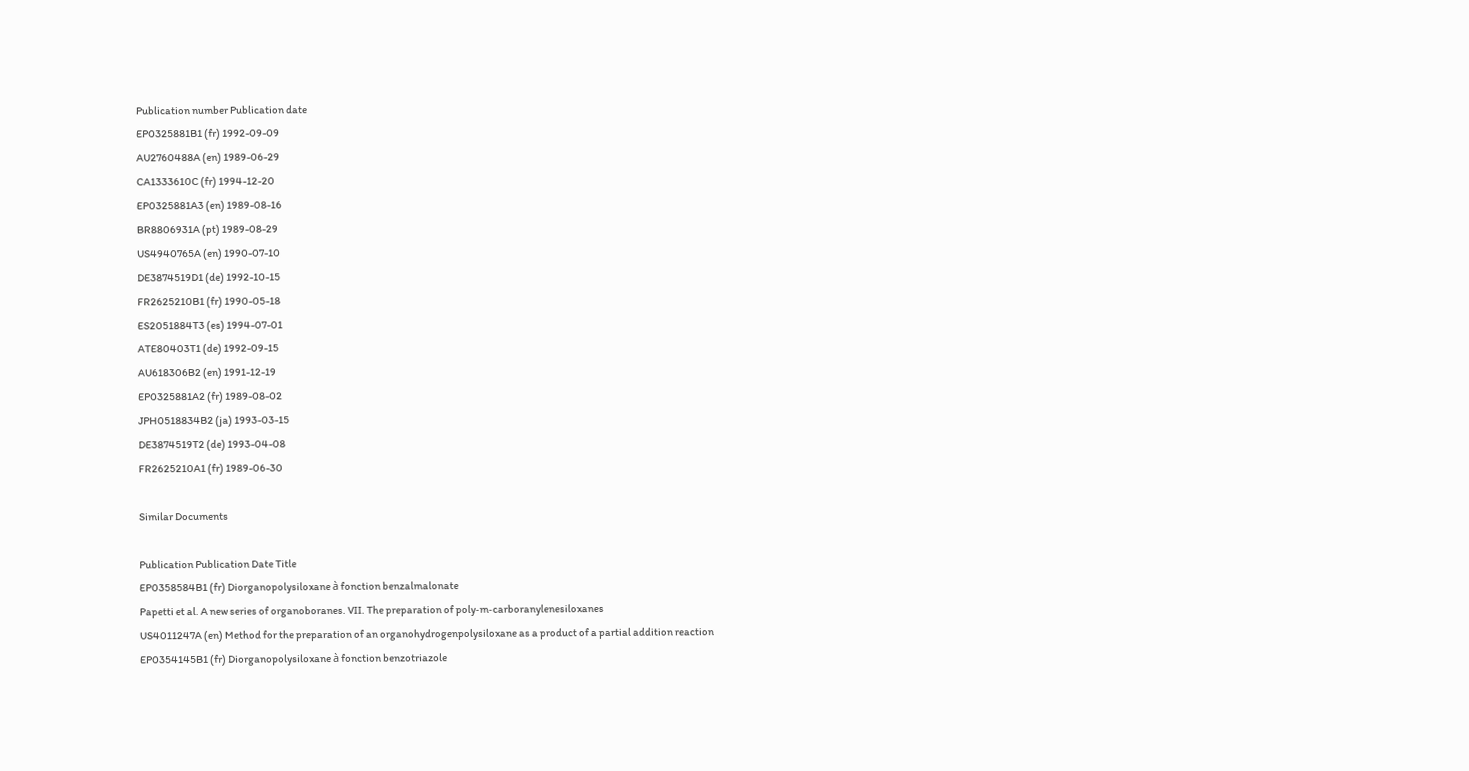Publication number Publication date
EP0325881B1 (fr) 1992-09-09
AU2760488A (en) 1989-06-29
CA1333610C (fr) 1994-12-20
EP0325881A3 (en) 1989-08-16
BR8806931A (pt) 1989-08-29
US4940765A (en) 1990-07-10
DE3874519D1 (de) 1992-10-15
FR2625210B1 (fr) 1990-05-18
ES2051884T3 (es) 1994-07-01
ATE80403T1 (de) 1992-09-15
AU618306B2 (en) 1991-12-19
EP0325881A2 (fr) 1989-08-02
JPH0518834B2 (ja) 1993-03-15
DE3874519T2 (de) 1993-04-08
FR2625210A1 (fr) 1989-06-30

Similar Documents

Publication Publication Date Title
EP0358584B1 (fr) Diorganopolysiloxane à fonction benzalmalonate
Papetti et al. A new series of organoboranes. VII. The preparation of poly‐m‐carboranylenesiloxanes
US4011247A (en) Method for the preparation of an organohydrogenpolysiloxane as a product of a partial addition reaction
EP0354145B1 (fr) Diorganopolysiloxane à fonction benzotriazole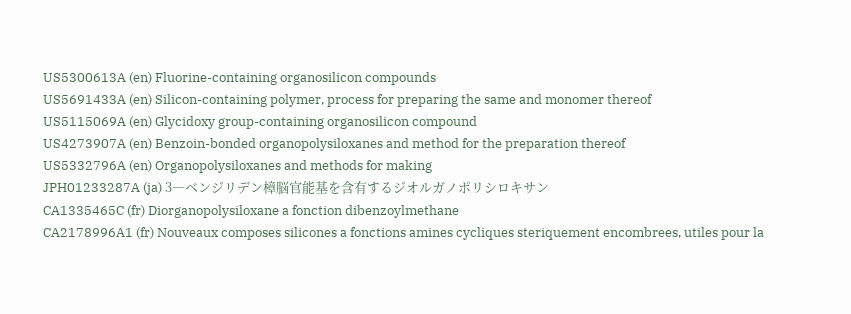US5300613A (en) Fluorine-containing organosilicon compounds
US5691433A (en) Silicon-containing polymer, process for preparing the same and monomer thereof
US5115069A (en) Glycidoxy group-containing organosilicon compound
US4273907A (en) Benzoin-bonded organopolysiloxanes and method for the preparation thereof
US5332796A (en) Organopolysiloxanes and methods for making
JPH01233287A (ja) 3―ベンジリデン樟脳官能基を含有するジオルガノポリシロキサン
CA1335465C (fr) Diorganopolysiloxane a fonction dibenzoylmethane
CA2178996A1 (fr) Nouveaux composes silicones a fonctions amines cycliques steriquement encombrees, utiles pour la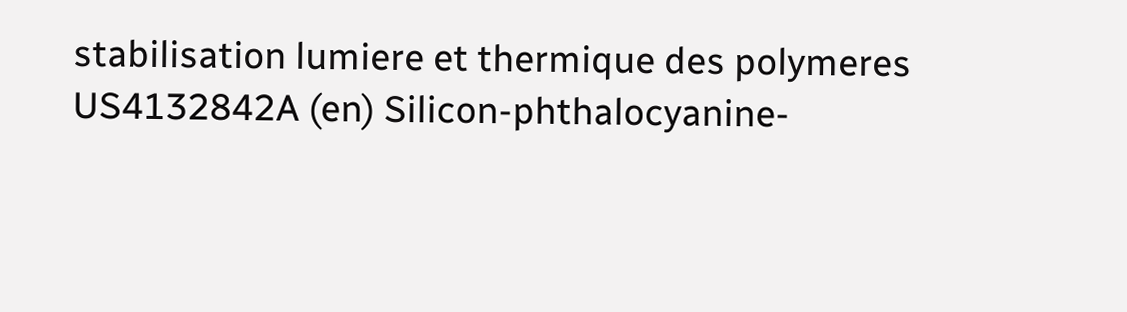stabilisation lumiere et thermique des polymeres
US4132842A (en) Silicon-phthalocyanine-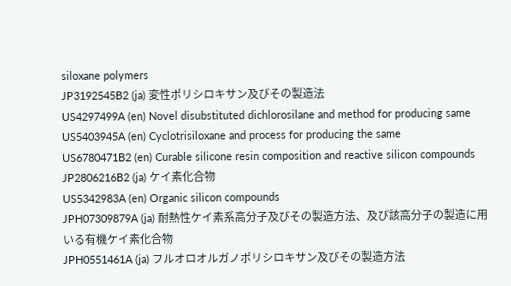siloxane polymers
JP3192545B2 (ja) 変性ポリシロキサン及びその製造法
US4297499A (en) Novel disubstituted dichlorosilane and method for producing same
US5403945A (en) Cyclotrisiloxane and process for producing the same
US6780471B2 (en) Curable silicone resin composition and reactive silicon compounds
JP2806216B2 (ja) ケイ素化合物
US5342983A (en) Organic silicon compounds
JPH07309879A (ja) 耐熱性ケイ素系高分子及びその製造方法、及び該高分子の製造に用いる有機ケイ素化合物
JPH0551461A (ja) フルオロオルガノポリシロキサン及びその製造方法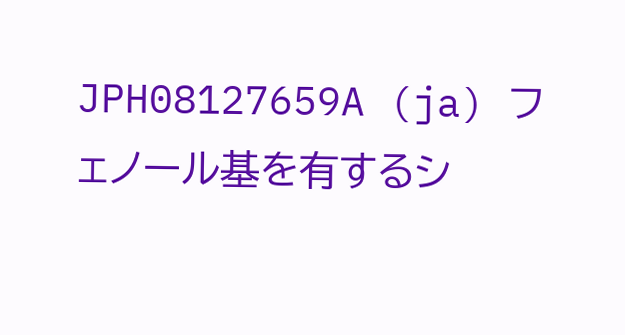JPH08127659A (ja) フェノール基を有するシ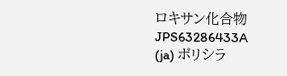ロキサン化合物
JPS63286433A (ja) ポリシラ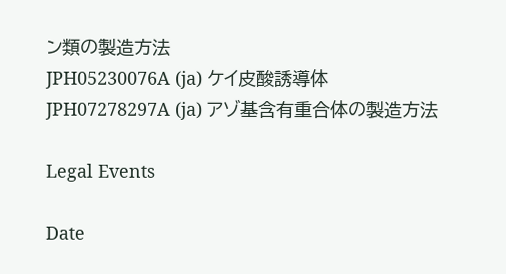ン類の製造方法
JPH05230076A (ja) ケイ皮酸誘導体
JPH07278297A (ja) アゾ基含有重合体の製造方法

Legal Events

Date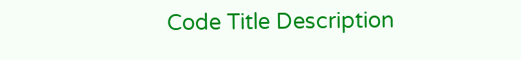Code Title Description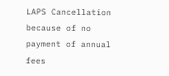LAPS Cancellation because of no payment of annual fees